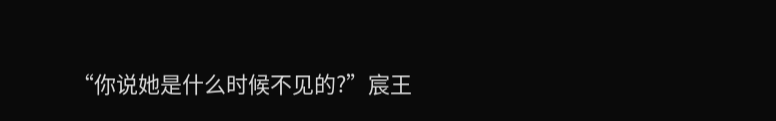“你说她是什么时候不见的?”宸王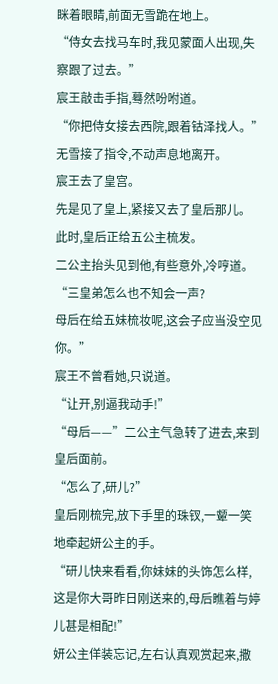眯着眼睛,前面无雪跪在地上。
“侍女去找马车时,我见蒙面人出现,失察跟了过去。”
宸王敲击手指,蓦然吩咐道。
“你把侍女接去西院,跟着钴泽找人。”
无雪接了指令,不动声息地离开。
宸王去了皇宫。
先是见了皇上,紧接又去了皇后那儿。
此时,皇后正给五公主梳发。
二公主抬头见到他,有些意外,冷哼道。
“三皇弟怎么也不知会一声?
母后在给五妹梳妆呢,这会子应当没空见你。”
宸王不曾看她,只说道。
“让开,别逼我动手!”
“母后——”二公主气急转了进去,来到皇后面前。
“怎么了,研儿?”
皇后刚梳完,放下手里的珠钗,一颦一笑地牵起妍公主的手。
“研儿快来看看,你妹妹的头饰怎么样,这是你大哥昨日刚送来的,母后瞧着与婷儿甚是相配!”
妍公主佯装忘记,左右认真观赏起来,撒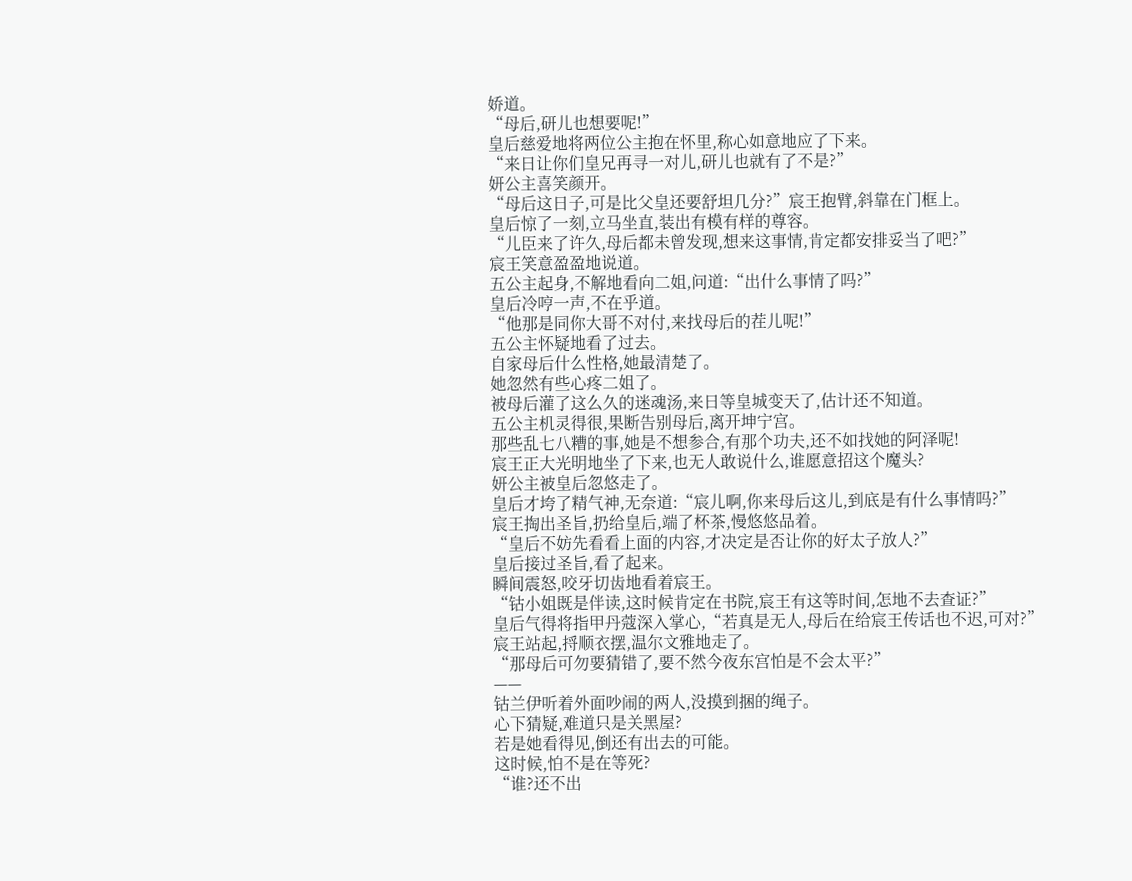娇道。
“母后,研儿也想要呢!”
皇后慈爱地将两位公主抱在怀里,称心如意地应了下来。
“来日让你们皇兄再寻一对儿,研儿也就有了不是?”
妍公主喜笑颜开。
“母后这日子,可是比父皇还要舒坦几分?”宸王抱臂,斜靠在门框上。
皇后惊了一刻,立马坐直,装出有模有样的尊容。
“儿臣来了许久,母后都未曾发现,想来这事情,肯定都安排妥当了吧?”
宸王笑意盈盈地说道。
五公主起身,不解地看向二姐,问道:“出什么事情了吗?”
皇后冷哼一声,不在乎道。
“他那是同你大哥不对付,来找母后的茬儿呢!”
五公主怀疑地看了过去。
自家母后什么性格,她最清楚了。
她忽然有些心疼二姐了。
被母后灌了这么久的迷魂汤,来日等皇城变天了,估计还不知道。
五公主机灵得很,果断告别母后,离开坤宁宫。
那些乱七八糟的事,她是不想参合,有那个功夫,还不如找她的阿泽呢!
宸王正大光明地坐了下来,也无人敢说什么,谁愿意招这个魔头?
妍公主被皇后忽悠走了。
皇后才垮了精气神,无奈道:“宸儿啊,你来母后这儿,到底是有什么事情吗?”
宸王掏出圣旨,扔给皇后,端了杯茶,慢悠悠品着。
“皇后不妨先看看上面的内容,才决定是否让你的好太子放人?”
皇后接过圣旨,看了起来。
瞬间震怒,咬牙切齿地看着宸王。
“钴小姐既是伴读,这时候肯定在书院,宸王有这等时间,怎地不去查证?”
皇后气得将指甲丹蔻深入掌心,“若真是无人,母后在给宸王传话也不迟,可对?”
宸王站起,捋顺衣摆,温尔文雅地走了。
“那母后可勿要猜错了,要不然今夜东宫怕是不会太平?”
——
钴兰伊听着外面吵闹的两人,没摸到捆的绳子。
心下猜疑,难道只是关黑屋?
若是她看得见,倒还有出去的可能。
这时候,怕不是在等死?
“谁?还不出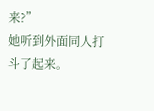来?”
她听到外面同人打斗了起来。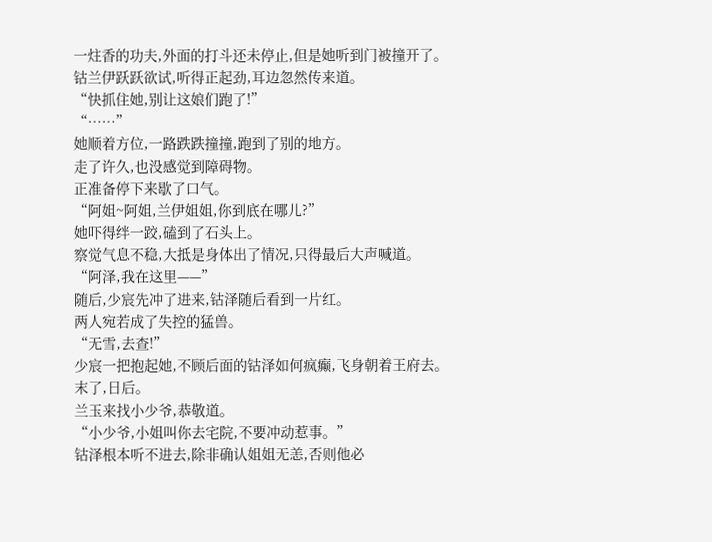一炷香的功夫,外面的打斗还未停止,但是她听到门被撞开了。
钴兰伊跃跃欲试,听得正起劲,耳边忽然传来道。
“快抓住她,别让这娘们跑了!”
“……”
她顺着方位,一路跌跌撞撞,跑到了别的地方。
走了许久,也没感觉到障碍物。
正准备停下来歇了口气。
“阿姐~阿姐,兰伊姐姐,你到底在哪儿?”
她吓得绊一跤,磕到了石头上。
察觉气息不稳,大抵是身体出了情况,只得最后大声喊道。
“阿泽,我在这里——”
随后,少宸先冲了进来,钴泽随后看到一片红。
两人宛若成了失控的猛兽。
“无雪,去查!”
少宸一把抱起她,不顾后面的钴泽如何疯癫,飞身朝着王府去。
末了,日后。
兰玉来找小少爷,恭敬道。
“小少爷,小姐叫你去宅院,不要冲动惹事。”
钴泽根本听不进去,除非确认姐姐无恙,否则他必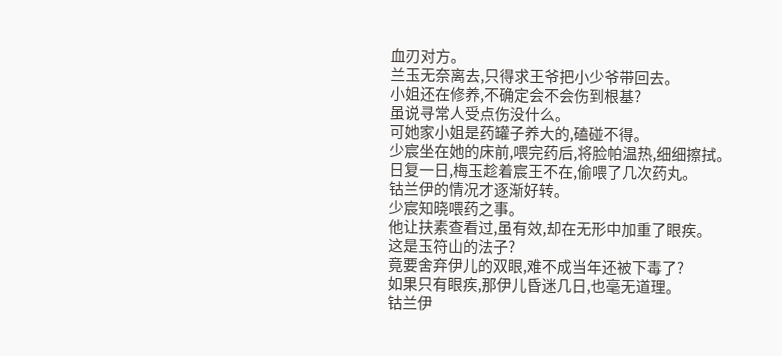血刃对方。
兰玉无奈离去,只得求王爷把小少爷带回去。
小姐还在修养,不确定会不会伤到根基?
虽说寻常人受点伤没什么。
可她家小姐是药罐子养大的,磕碰不得。
少宸坐在她的床前,喂完药后,将脸帕温热,细细擦拭。
日复一日,梅玉趁着宸王不在,偷喂了几次药丸。
钴兰伊的情况才逐渐好转。
少宸知晓喂药之事。
他让扶素查看过,虽有效,却在无形中加重了眼疾。
这是玉符山的法子?
竟要舍弃伊儿的双眼,难不成当年还被下毒了?
如果只有眼疾,那伊儿昏迷几日,也毫无道理。
钴兰伊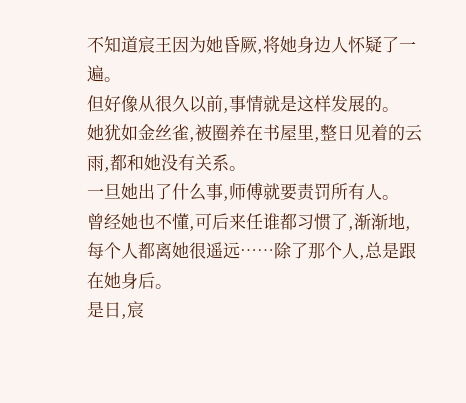不知道宸王因为她昏厥,将她身边人怀疑了一遍。
但好像从很久以前,事情就是这样发展的。
她犹如金丝雀,被圈养在书屋里,整日见着的云雨,都和她没有关系。
一旦她出了什么事,师傅就要责罚所有人。
曾经她也不懂,可后来任谁都习惯了,渐渐地,每个人都离她很遥远……除了那个人,总是跟在她身后。
是日,宸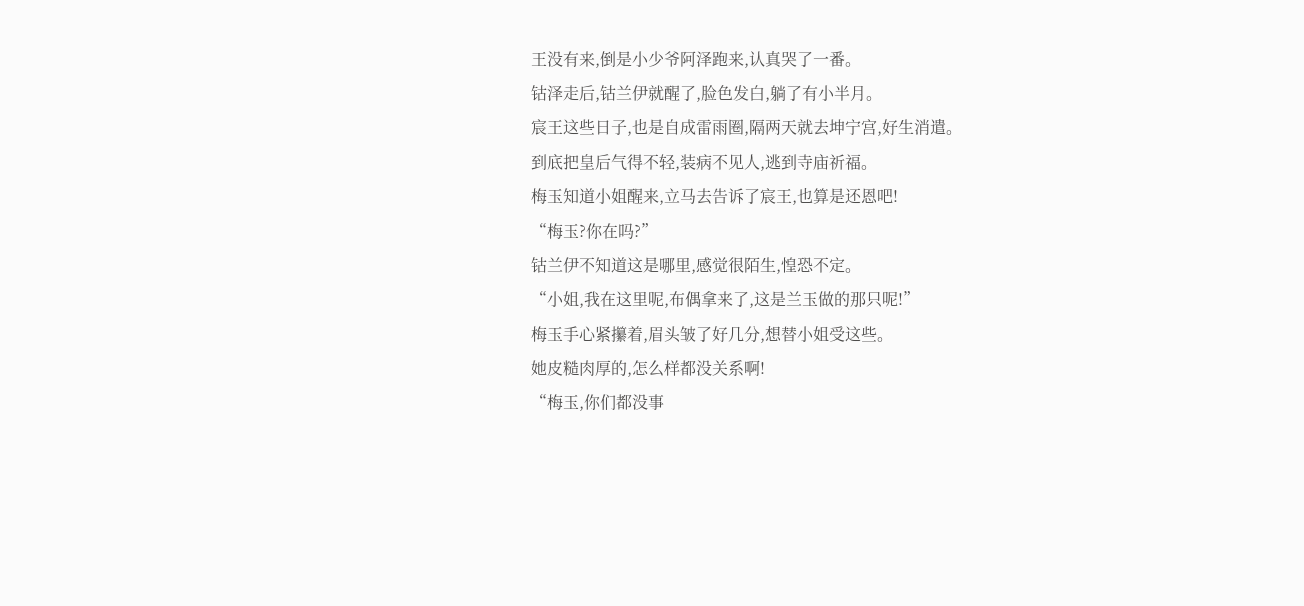王没有来,倒是小少爷阿泽跑来,认真哭了一番。
钴泽走后,钴兰伊就醒了,脸色发白,躺了有小半月。
宸王这些日子,也是自成雷雨圈,隔两天就去坤宁宫,好生消遣。
到底把皇后气得不轻,装病不见人,逃到寺庙祈福。
梅玉知道小姐醒来,立马去告诉了宸王,也算是还恩吧!
“梅玉?你在吗?”
钴兰伊不知道这是哪里,感觉很陌生,惶恐不定。
“小姐,我在这里呢,布偶拿来了,这是兰玉做的那只呢!”
梅玉手心紧攥着,眉头皱了好几分,想替小姐受这些。
她皮糙肉厚的,怎么样都没关系啊!
“梅玉,你们都没事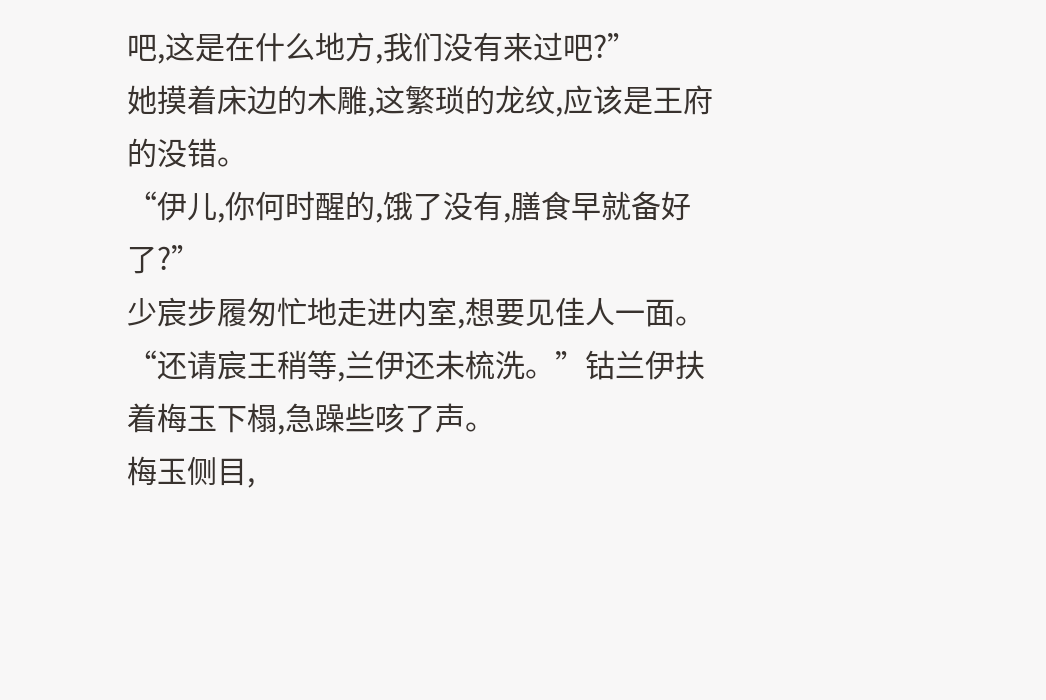吧,这是在什么地方,我们没有来过吧?”
她摸着床边的木雕,这繁琐的龙纹,应该是王府的没错。
“伊儿,你何时醒的,饿了没有,膳食早就备好了?”
少宸步履匆忙地走进内室,想要见佳人一面。
“还请宸王稍等,兰伊还未梳洗。”钴兰伊扶着梅玉下榻,急躁些咳了声。
梅玉侧目,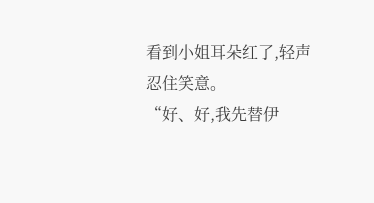看到小姐耳朵红了,轻声忍住笑意。
“好、好,我先替伊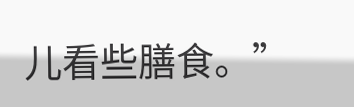儿看些膳食。”